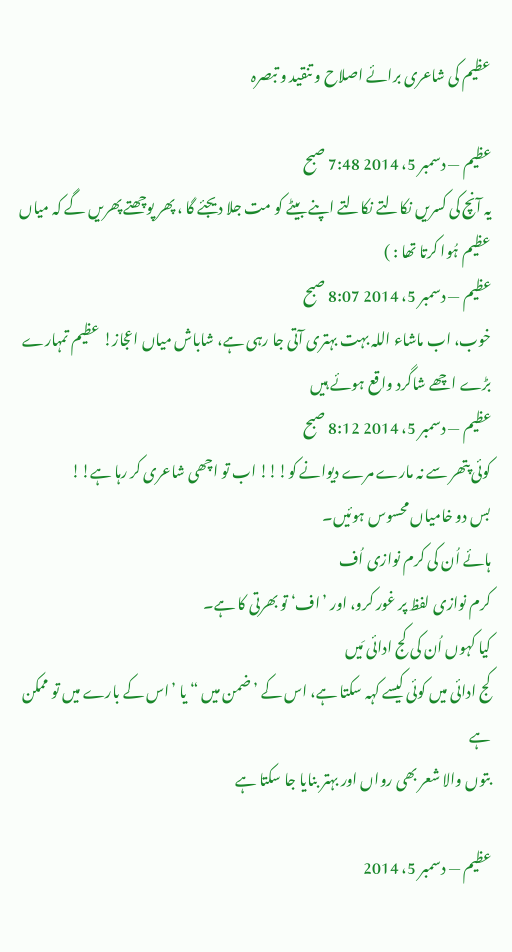عظیم کی شاعری برائے اصلاح و تنقید و تبصرہ

عظیم — دسمبر 5، 2014 7:48 صبح
یہ آنچ کی کسریں نکالتے نکالتے اپنے بیٹے کو مت جلا دیجئے گا ، پھر پوچھتے پھریں گے کہ میاں عظیم ہُوا کرتا تھا : )
عظیم — دسمبر 5، 2014 8:07 صبح
خوب، اب ماشاء اللہ بہت بہتری آتی جا رہی ہے، شاباش میاں اعجاز! عظیم تمہارے بڑے اچھے شاگرد واقع ہوئے ہیں
عظیم — دسمبر 5، 2014 8:12 صبح
کوئی پتھر سے نہ مارے مرے دیوانے کو!!! اب تو اچھی شاعری کر رہا ہے!!
بس دو خامیاں محسوس ہوئیں۔
ہائے اُن کی کرم نوازی اُف
کرم نوازی لفظ پر غور کرو، اور ’اف‘ تو بھرتی کا ہے۔
کیا کہوں اُن کی کج ادائی مَیں
کج ادائی میں کوئی کیسے کہہ سکتا ہے، اس کے ’ضمن میں “ یا ’اس کے بارے میں تو ممکن ہے
بتوں والا شعر بھی رواں اور بہتر بنایا جا سکتا ہے

عظیم — دسمبر 5، 2014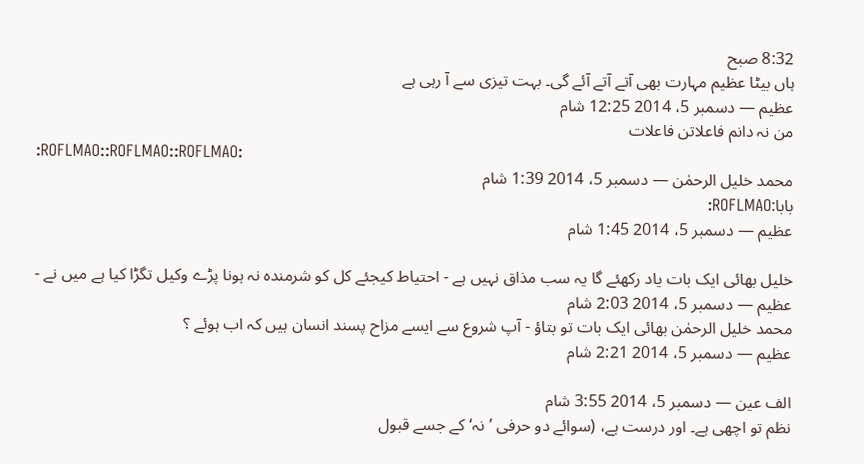8:32 صبح
ہاں بیٹا عظیم مہارت بھی آتے آتے آئے گی۔ بہت تیزی سے آ رہی ہے
عظیم — دسمبر 5، 2014 12:25 شام
من نہ دانم فاعلاتن فاعلات
:ROFLMAO::ROFLMAO::ROFLMAO:
محمد خلیل الرحمٰن — دسمبر 5، 2014 1:39 شام
بابا:ROFLMAO:
عظیم — دسمبر 5، 2014 1:45 شام

خلیل بهائی ایک بات یاد رکهئے گا یہ سب مذاق نہیں ہے - احتیاط کیجئے کل کو شرمندہ نہ ہونا پڑے وکیل تگڑا کیا ہے میں نے -
عظیم — دسمبر 5، 2014 2:03 شام
محمد خلیل الرحمٰن بهائی ایک بات تو بتاؤ - آپ شروع سے ایسے مزاح پسند انسان ہیں کہ اب ہوئے ؟
عظیم — دسمبر 5، 2014 2:21 شام

الف عین — دسمبر 5، 2014 3:55 شام
نظم تو اچھی ہے۔ اور درست ہے، (سوائے دو حرفی ’نہ‘ کے جسے قبول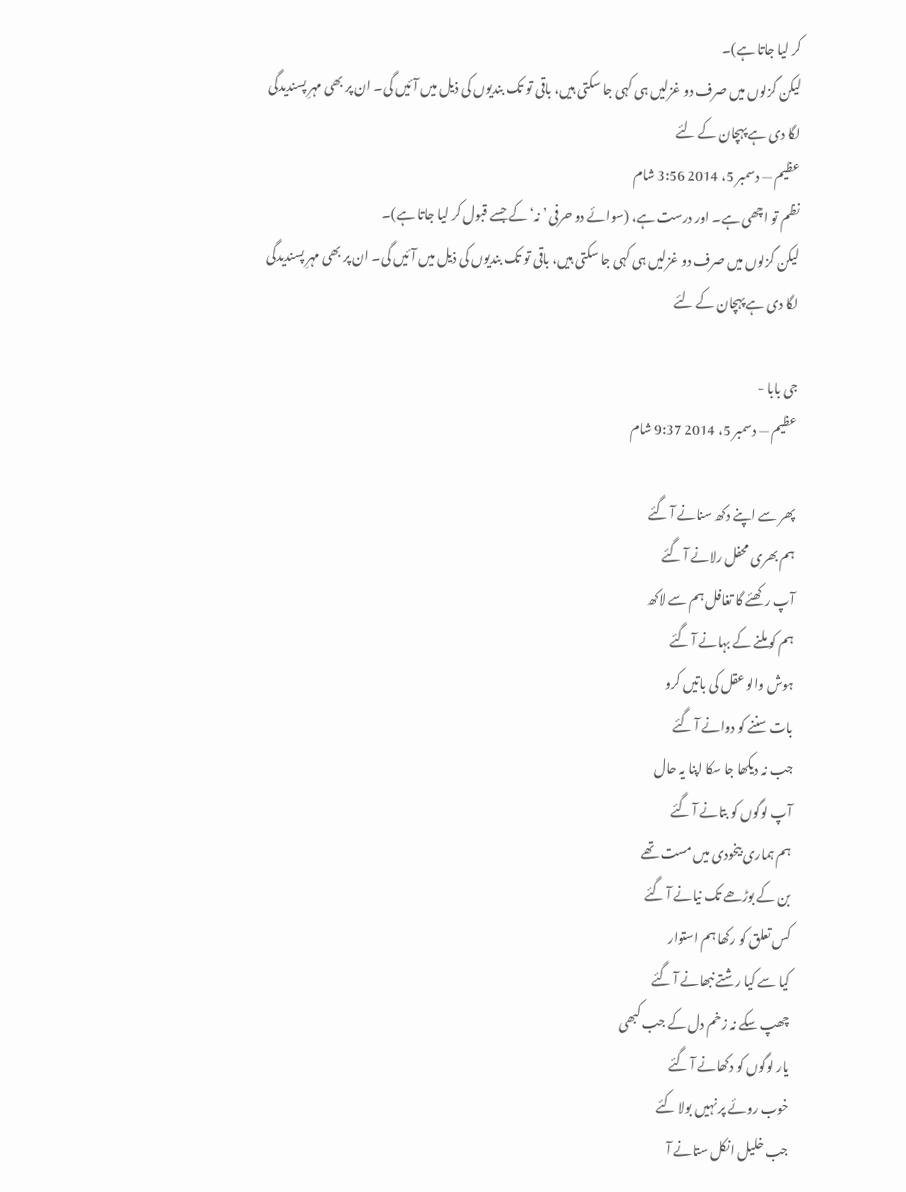کر لیا جاتا ہے)۔
لیکن گزلوں میں صرف دو غزلیں ہی کہی جا سکتی ہیں، باقی تو تک بندیوں کی ذیل میں آئیں گی۔ ان پر بھی مہرِ پسندیدگی لگا دی ہے پہچان کے لئے
عظیم — دسمبر 5، 2014 3:56 شام
نظم تو اچھی ہے۔ اور درست ہے، (سوائے دو حرفی ’نہ‘ کے جسے قبول کر لیا جاتا ہے)۔
لیکن گزلوں میں صرف دو غزلیں ہی کہی جا سکتی ہیں، باقی تو تک بندیوں کی ذیل میں آئیں گی۔ ان پر بھی مہرِ پسندیدگی لگا دی ہے پہچان کے لئے

جی بابا -
عظیم — دسمبر 5، 2014 9:37 شام

پھر سے اپنے دکھ سنانے آ گئے
ہم بھری محفل رلانے آ گئے
آپ رکھئے گا تغافل ہم سے لاکھ
ہم کو ملنے کے بہانے آ گئے
ہوش والو عقل کی باتیں کرو
بات سننے کو دوانے آ گئے
جب نہ دیکھا جا سکا اپنا یہ حال
آپ لوگوں کو بتانے آ گئے
ہم ہماری بیخودی میں مست تھے
بن کے بوڑھے تک نیانے آ گئے
کس تعلق کو رکھا ہم استوار
کیا سے کیا رشتے نبھانے آ گئے
چھپ سکے نہ زخم دل کے جب کبھی
یار لوگوں کو دکھانے آ گئے
خوب روئے پر نہیں بولا کئے
جب خلیل انکل ستانے آ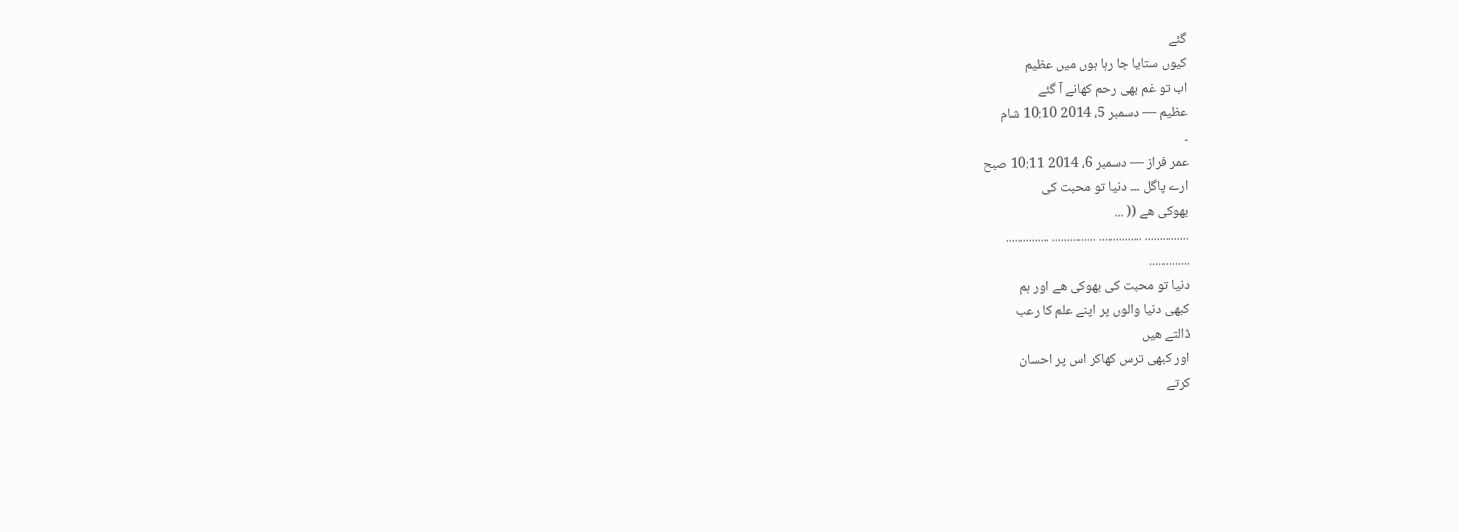گئے
کیوں ستایا جا رہا ہوں میں عظیم
اب تو غم بھی رحم کھانے آ گئے
عظیم — دسمبر 5، 2014 10:10 شام
۔
عمر فراز — دسمبر 6، 2014 10:11 صبح
ارے پاگل ۔۔۔ دنیا تو محبت کی
بھوکی ھے (( ...
............... ............... ............... ...............
..............
دنیا تو محبت کی بھوکی ھے اور ہم
کبھی دنیا والوں پر اپنے علم کا رعب
ڈالتے ھیں
اور کبھی ترس کھاکر اس پر احسان
کرتے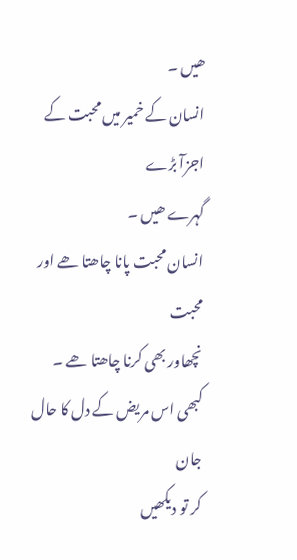ھیں ۔
انسان کے خمیر میں محبت کے اجزآ بڑے
گہرے ھیں ۔
انسان محبت پانا چاھتا ھے اور محبت
نچھاور بھی کرنا چاھتا ھے ۔
کبھی اس مریض کے دل کا حال جان
کر تو دیکھیں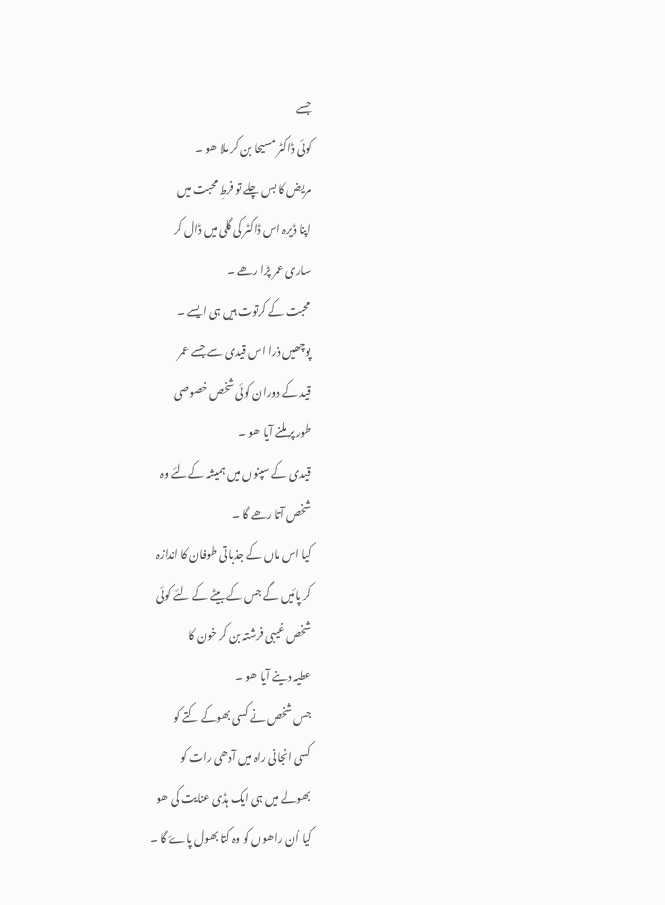جسے
کوئی ڈاکٹر مسیحا بن کر ملا ھو ۔
مریض کا بس چلے تو فرطِ محبت میں
اپنا ڈیرہ اس ڈاکٹر کی گلی میں ڈال کر
ساری عمر پڑا رھے ۔
محبت کے کرتوت ہیں ہی ایسے ۔
پوچھیں ذرا اس قیدی سے جسے عمر
قید کے دوران کوئی شخص خصوصی
طور پر ملنے آیا ھو ۔
قیدی کے سپنوں میں ہمیشہ کےلئے وہ
شخص آتا رھے گا ۔
کیا اس ماں کے جذباتی طوفان کا اندازہ
کر پائیں گے جس کے بیٹے کے لئے کوئی
شخص غیبی فرشتہ بن کر خون کا
عطیہ دینے آیا ھو ۔
جس شخص نے کسی بھوکے کتے کو
کسی انجانی راہ میں آدھی رات کو
بھولے میں ہی ایک ہڈی عنایت کی ھو
کیا اُن راھوں کو وہ کتا بھول پاۓ گا ۔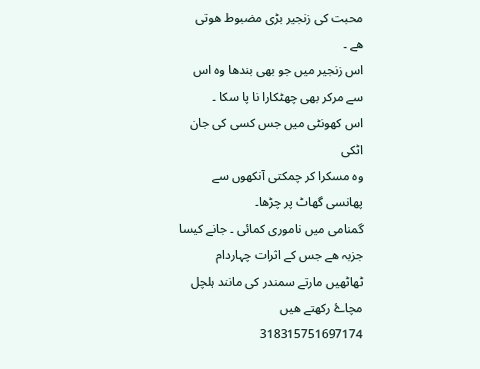محبت کی زنجیر بڑی مضبوط ھوتی
ھے ۔
اس زنجیر میں جو بھی بندھا وہ اس
سے مرکر بھی چھٹکارا نا پا سکا ۔
اس کھونٹی میں جس کسی کی جان
اٹکی
وہ مسکرا کر چمکتی آنکھوں سے
پھانسی گھاٹ پر چڑھا۔
گمنامی میں ناموری کمائی ۔ جانے کیسا
جزبہ ھے جس کے اثرات چہاردام
ٹھاٹھیں مارتے سمندر کی مانند ہلچل
مچاۓ رکھتے ھیں
318315751697174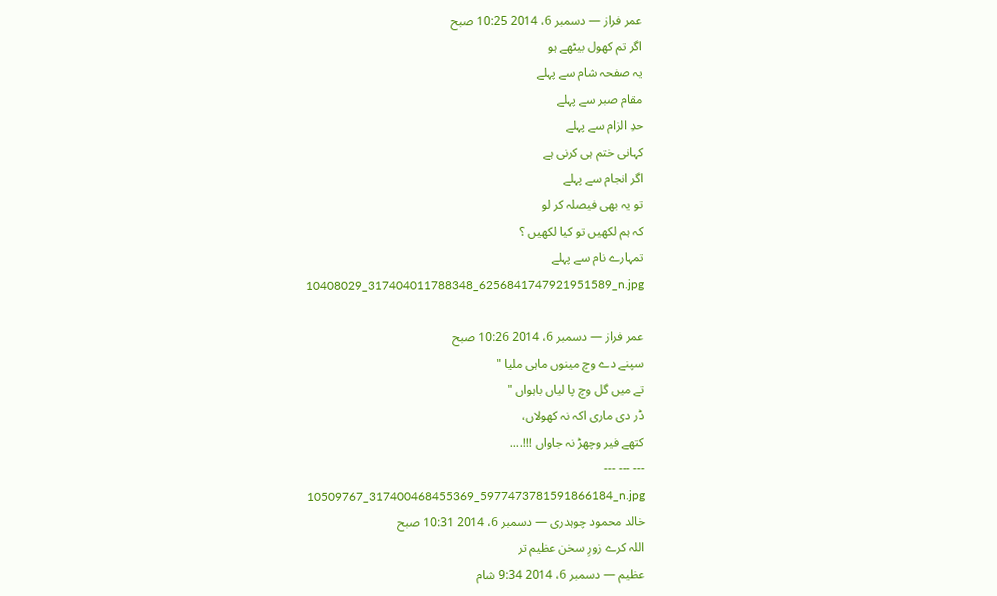عمر فراز — دسمبر 6، 2014 10:25 صبح
اگر تم کھول بیٹھے ہو
یہ صفحہ شام سے پہلے
مقام صبر سے پہلے
حدِ الزام سے پہلے
کہانی ختم ہی کرنی ہے
اگر انجام سے پہلے
تو یہ بھی فیصلہ کر لو
کہ ہم لکھیں تو کیا لکھیں ؟
تمہارے نام سے پہلے
10408029_317404011788348_6256841747921951589_n.jpg

عمر فراز — دسمبر 6، 2014 10:26 صبح
سپنے دے وچ مینوں ماہی ملیا "
تے میں گل وچ پا لیاں باہواں "
ڈر دی ماری اکہ نہ کھولاں،
کتھے فیر وچھڑ نہ جاواں !!!....
--- --- ---
10509767_317400468455369_5977473781591866184_n.jpg
خالد محمود چوہدری — دسمبر 6، 2014 10:31 صبح
اللہ کرے زورِ سخن عظیم تر
عظیم — دسمبر 6، 2014 9:34 شام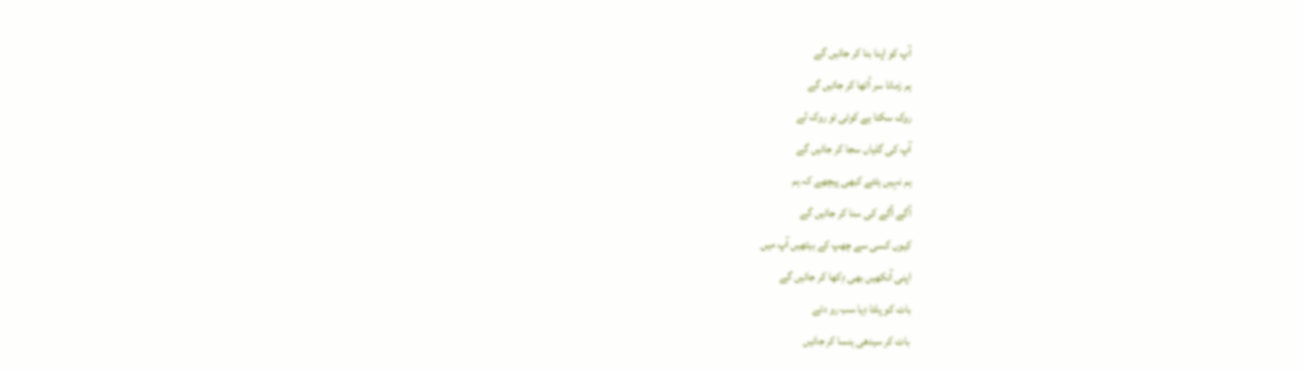آپ کو اپنا بنا کر جائیں گے
ہم زمانا سر اُٹھا کر جائیں گے
روک سکتا ہے کوئی تو روک لے
آپ کی گلیاں سجا کر جائیں گے
ہم نہیں ہٹتے کبھی پیچھے کہ ہم
آگے آگے کی سنا کر جائیں گے
کیوں کسی سے چھپ کے بیٹھیں آپ میں
اپنی آنکھیں بھی دِکھا کر جائیں گے
بات کو پلٹا دِیا سب رو دئے
بات کر سیدھی ہنسا کر جائیں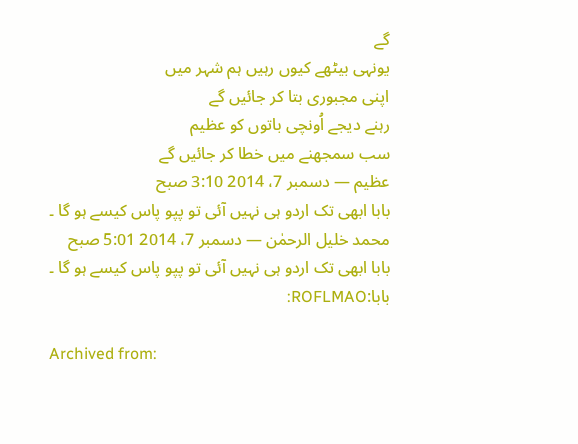گے
یونہی بیٹھے کیوں رہیں ہم شہر میں
اپنی مجبوری بتا کر جائیں گے
رہنے دیجے اُونچی باتوں کو عظیم
سب سمجھنے میں خطا کر جائیں گے
عظیم — دسمبر 7، 2014 3:10 صبح
بابا ابھی تک اردو ہی نہیں آئی تو پپو پاس کیسے ہو گا ۔
محمد خلیل الرحمٰن — دسمبر 7، 2014 5:01 صبح
بابا ابھی تک اردو ہی نہیں آئی تو پپو پاس کیسے ہو گا ۔
بابا:ROFLMAO:

Archived from: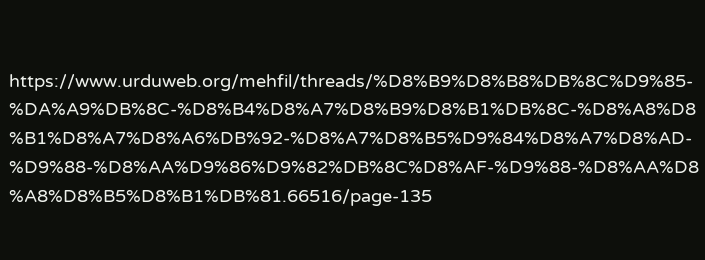https://www.urduweb.org/mehfil/threads/%D8%B9%D8%B8%DB%8C%D9%85-%DA%A9%DB%8C-%D8%B4%D8%A7%D8%B9%D8%B1%DB%8C-%D8%A8%D8%B1%D8%A7%D8%A6%DB%92-%D8%A7%D8%B5%D9%84%D8%A7%D8%AD-%D9%88-%D8%AA%D9%86%D9%82%DB%8C%D8%AF-%D9%88-%D8%AA%D8%A8%D8%B5%D8%B1%DB%81.66516/page-135